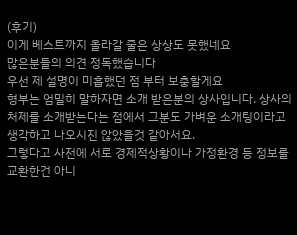(후기)
이게 베스트까지 올라갈 줄은 상상도 못했네요
많은분들의 의견 정독했습니다
우선 제 설명이 미흡했던 점 부터 보충할게요
형부는 엄밀히 말하자면 소개 받은분의 상사입니다. 상사의 처제를 소개받는다는 점에서 그분도 가벼운 소개팅이라고 생각하고 나오시진 않았을것 같아서요.
그렇다고 사전에 서로 경제적상황이나 가정환경 등 정보를 교환한건 아니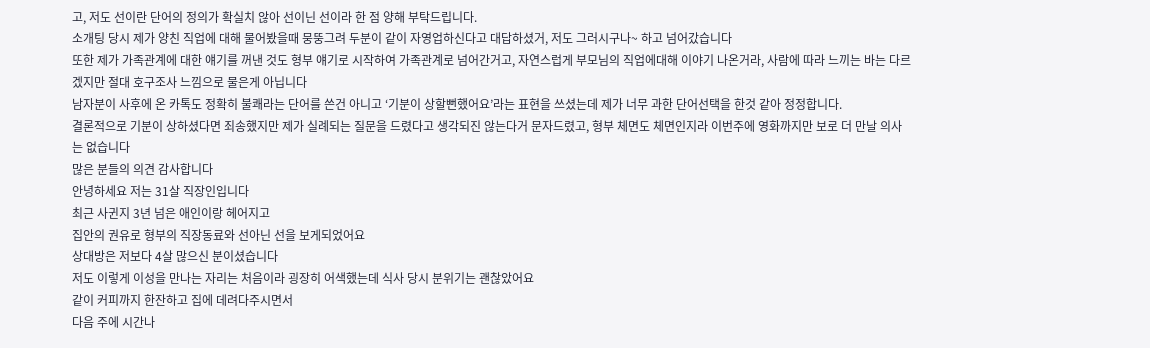고, 저도 선이란 단어의 정의가 확실치 않아 선이닌 선이라 한 점 양해 부탁드립니다.
소개팅 당시 제가 양친 직업에 대해 물어봤을때 뭉뚱그려 두분이 같이 자영업하신다고 대답하셨거, 저도 그러시구나~ 하고 넘어갔습니다
또한 제가 가족관계에 대한 얘기를 꺼낸 것도 형부 얘기로 시작하여 가족관계로 넘어간거고, 자연스럽게 부모님의 직업에대해 이야기 나온거라, 사람에 따라 느끼는 바는 다르겠지만 절대 호구조사 느낌으로 물은게 아닙니다
남자분이 사후에 온 카톡도 정확히 불쾌라는 단어를 쓴건 아니고 ‘기분이 상할뻔했어요’라는 표현을 쓰셨는데 제가 너무 과한 단어선택을 한것 같아 정정합니다.
결론적으로 기분이 상하셨다면 죄송했지만 제가 실례되는 질문을 드렸다고 생각되진 않는다거 문자드렸고, 형부 체면도 체면인지라 이번주에 영화까지만 보로 더 만날 의사는 없습니다
많은 분들의 의견 감사합니다
안녕하세요 저는 31살 직장인입니다
최근 사귄지 3년 넘은 애인이랑 헤어지고
집안의 권유로 형부의 직장동료와 선아닌 선을 보게되었어요
상대방은 저보다 4살 많으신 분이셨습니다
저도 이렇게 이성을 만나는 자리는 처음이라 굉장히 어색했는데 식사 당시 분위기는 괜찮았어요
같이 커피까지 한잔하고 집에 데려다주시면서
다음 주에 시간나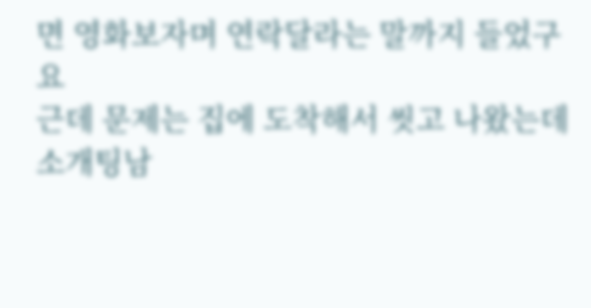면 영화보자며 연락달라는 말까지 들었구요
근데 문제는 집에 도착해서 씻고 나왔는데
소개팅남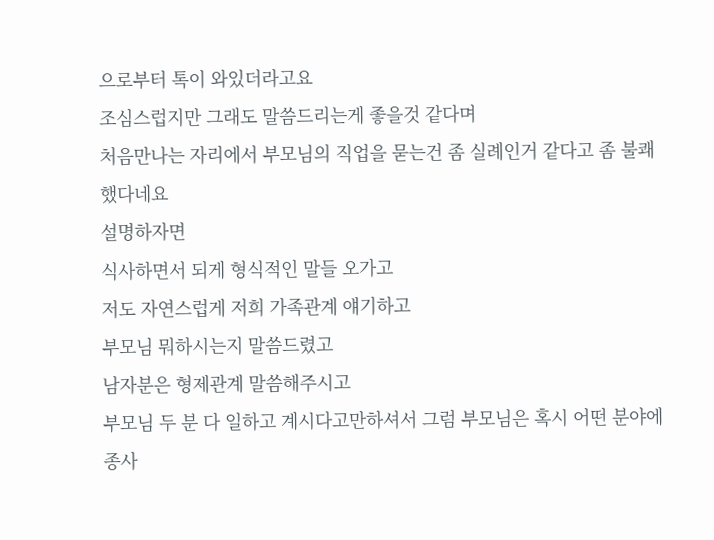으로부터 톡이 와있더라고요
조심스럽지만 그래도 말씀드리는게 좋을것 같다며
처음만나는 자리에서 부모님의 직업을 묻는건 좀 실례인거 같다고 좀 불쾌했다네요
설명하자면
식사하면서 되게 형식적인 말들 오가고
저도 자연스럽게 저희 가족관계 얘기하고
부모님 뭐하시는지 말씀드렸고
남자분은 형제관계 말씀해주시고
부모님 두 분 다 일하고 계시다고만하셔서 그럼 부모님은 혹시 어떤 분야에 종사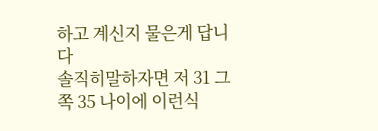하고 계신지 물은게 답니다
솔직히말하자면 저 31 그쪽 35 나이에 이런식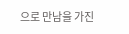으로 만남을 가진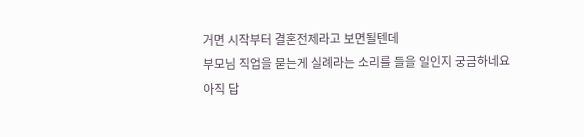거면 시작부터 결혼전제라고 보면될텐데
부모님 직업을 묻는게 실례라는 소리를 들을 일인지 궁금하네요
아직 답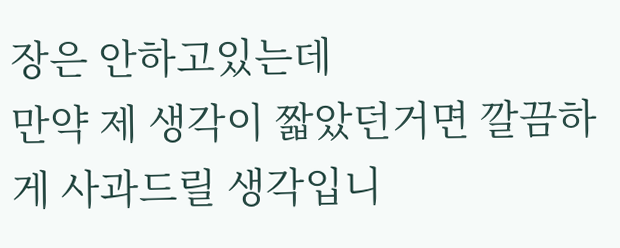장은 안하고있는데
만약 제 생각이 짧았던거면 깔끔하게 사과드릴 생각입니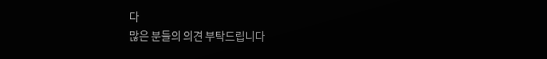다
많은 분들의 의견 부탁드립니다